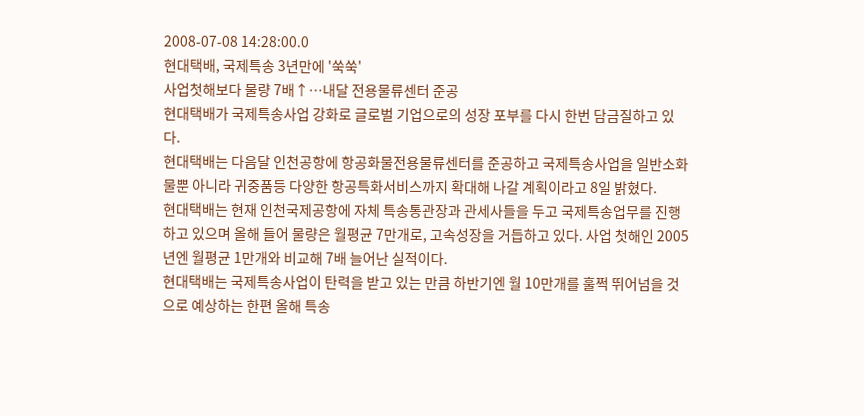2008-07-08 14:28:00.0
현대택배, 국제특송 3년만에 '쑥쑥'
사업첫해보다 물량 7배↑…내달 전용물류센터 준공
현대택배가 국제특송사업 강화로 글로벌 기업으로의 성장 포부를 다시 한번 담금질하고 있다.
현대택배는 다음달 인천공항에 항공화물전용물류센터를 준공하고 국제특송사업을 일반소화물뿐 아니라 귀중품등 다양한 항공특화서비스까지 확대해 나갈 계획이라고 8일 밝혔다.
현대택배는 현재 인천국제공항에 자체 특송통관장과 관세사들을 두고 국제특송업무를 진행하고 있으며 올해 들어 물량은 월평균 7만개로, 고속성장을 거듭하고 있다. 사업 첫해인 2005년엔 월평균 1만개와 비교해 7배 늘어난 실적이다.
현대택배는 국제특송사업이 탄력을 받고 있는 만큼 하반기엔 월 10만개를 훌쩍 뛰어넘을 것으로 예상하는 한편 올해 특송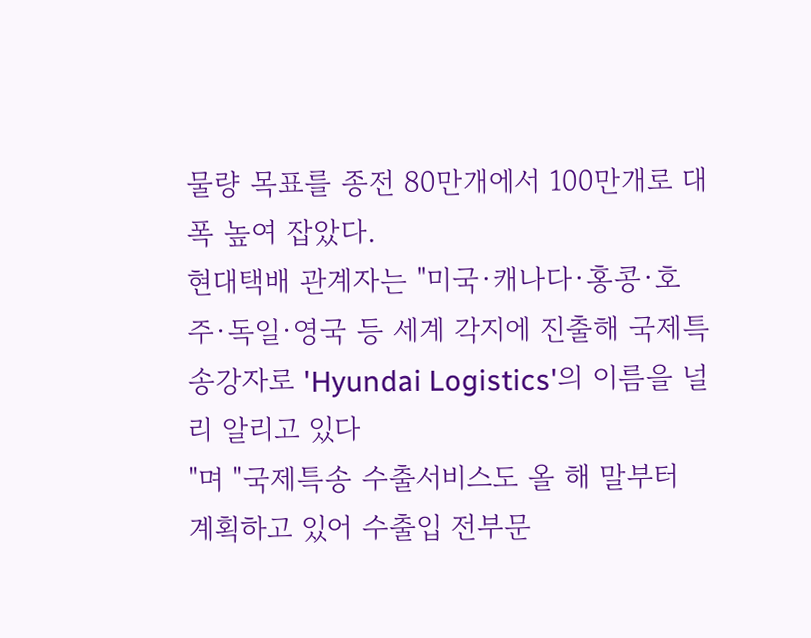물량 목표를 종전 80만개에서 100만개로 대폭 높여 잡았다.
현대택배 관계자는 "미국·캐나다·홍콩·호주·독일·영국 등 세계 각지에 진출해 국제특송강자로 'Hyundai Logistics'의 이름을 널리 알리고 있다
"며 "국제특송 수출서비스도 올 해 말부터 계획하고 있어 수출입 전부문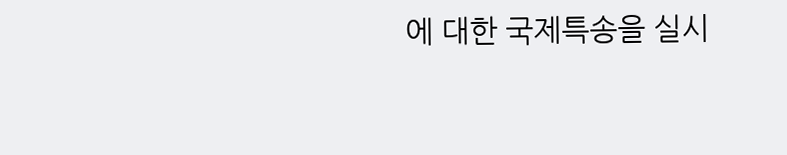에 대한 국제특송을 실시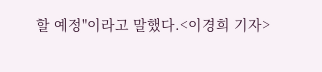할 예정"이라고 말했다.<이경희 기자>